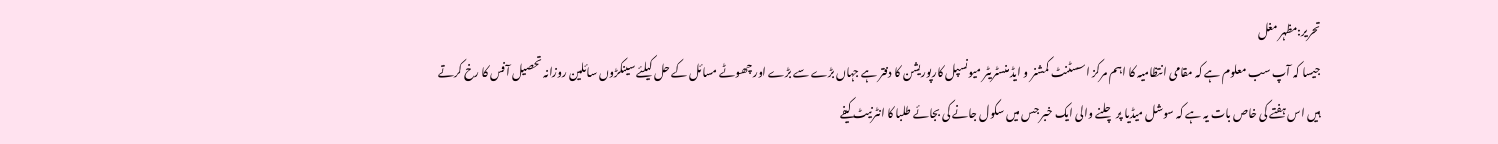تحریر:مظہر مغل
جیسا کہ آپ سب معلوم ہے کہ مقامی انتظامیہ کا اہم مرکز اسسٹنٹ کمشنر و ایڈ منسٹریٹر میونسپل کارپوریشن کا دفتر ہے جہاں بڑے سے بڑے اور چھوٹے مسائل کے حل کیلئے سینکڑوں سائلین روزانہ تحصیل آفس کا رخ کرتے ہیں اس ہفتے کی خاص بات یہ ہے کہ سوشل میڈیا پر چلنے والی ایک خبر جس میں سکول جانے کی بجائے طلبا کا انٹرنیٹ کیفے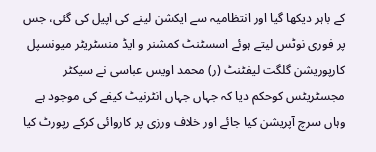کے باہر دیکھا گیا اور انتظامیہ سے ایکشن لینے کی اپیل کی گئی، جس پر فوری نوٹس لیتے ہوئے اسسٹنٹ کمشنر و ایڈ منسٹریٹر میونسپل کارپوریشن گلگت لیفٹنٹ (ر) محمد اویس عباسی نے سیکٹر مجسٹریٹس کوحکم دیا کہ جہاں جہاں انٹرنیٹ کیفے کی موجود ہے وہاں سرچ آپریشن کیا جائے اور خلاف ورزی پر کاروائی کرکے رپورٹ کیا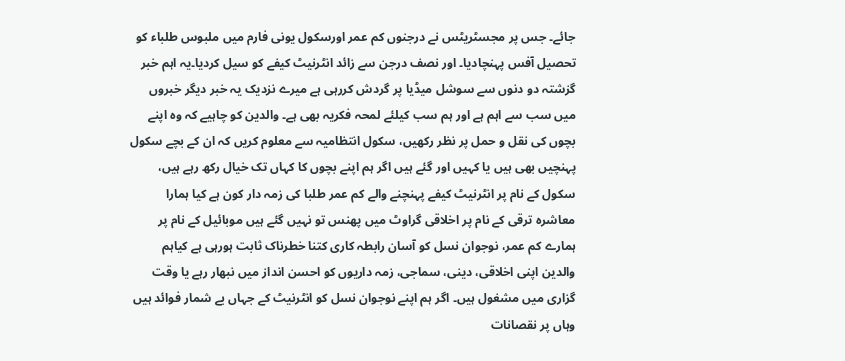جائے۔ جس پر مجسٹریٹس نے درجنوں کم عمر اورسکول یونی فارم میں ملبوس طلباء کو تحصیل آفس پہنچادیا۔ اور نصف درجن سے زائد انٹرنیٹ کیفے کو سیل کردیا۔یہ اہم خبر گزشتہ دو دنوں سے سوشل میڈیا پر گردش کررہی ہے میرے نزدیک یہ خبر دیگر خبروں میں سب سے اہم ہے اور ہم سب کیلئے لمحہ فکریہ بھی ہے۔ والدین کو چاہیے کہ وہ اپنے بچوں کی نقل و حمل پر نظر رکھیں، سکول انتظامیہ سے معلوم کریں کہ ان کے بچے سکول پہنچیں بھی ہیں یا کہیں اور گئے ہیں اگر ہم اپنے بچوں کا کہاں تک خیال رکھ رہے ہیں، سکول کے نام پر انٹرنیٹ کیفے پہنچنے والے کم عمر طلبا کی زمہ دار کون ہے کیا ہمارا معاشرہ ترقی کے نام پر اخلاقی گراوٹ میں پھنس تو نہیں گئے ہیں موبائیل کے نام پر ہمارے کم عمر، نوجوان نسل کو آسان رابطہ کاری کتنا خطرناک ثابت ہورہی ہے کیاہم والدین اپنی اخلاقی، دینی، سماجی، زمہ داریوں کو احسن انداز میں نبھار رہے یا وقت گزاری میں مشغول ہیں۔ اگر ہم اپنے نوجوان نسل کو انٹرنیٹ کے جہاں بے شمار فوائد ہیں وہاں پر نقصانات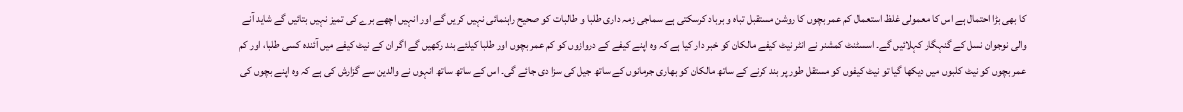کا بھی بڑا احتمال ہے اس کا معمولی غلظ استعمال کم عمر بچوں کا روشن مستقبل تباہ و برباد کرسکتی ہے سماجی زمہ داری طلبا و طالبات کو صحیح راہنمائی نہیں کریں گے اور انہیں اچھے برے کی تمیز نہیں بتائیں گے شاید آنے والی نوجوان نسل کے گنہگار کہلائیں گے۔ اسسٹنٹ کمشنر نے انٹر نیٹ کیفے مالکان کو خبر دار کیا ہے کہ وہ اپنے کیفے کے دروازوں کو کم عمر بچوں اور طلبا کیلئے بند رکھیں گے اگر ان کے نیٹ کیفے میں آئندہ کسی طلبا، اور کم عمر بچوں کو نیٹ کلبوں میں دیکھا گیا تو نیٹ کیفوں کو مستقل طور پر بند کرنے کے ساتھ مالکان کو بھاری جرمانوں کے ساتھ جیل کی سزا دی جائے گی۔ اس کے ساتھ ساتھ انہوں نے والدین سے گزارش کی ہے کہ وہ اپنے بچوں کی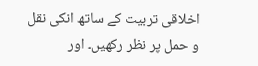اخلاقی تربیت کے ساتھ انکی نقل و حمل پر نظر رکھیں۔ اور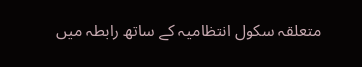متعلقہ سکول انتظامیہ کے ساتھ رابطہ میں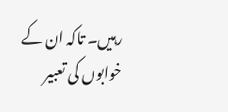رہیں۔ تاکہ ان کے خوابوں کی تعبیر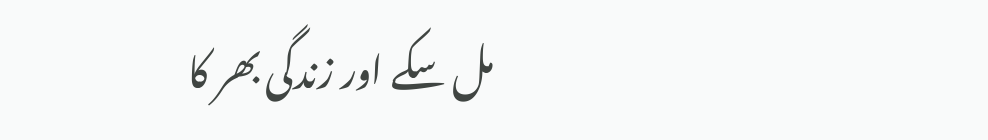مل سکے اور زندگی بھر کا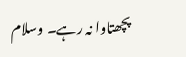پچھتاوا نہ رہے۔ وسلام